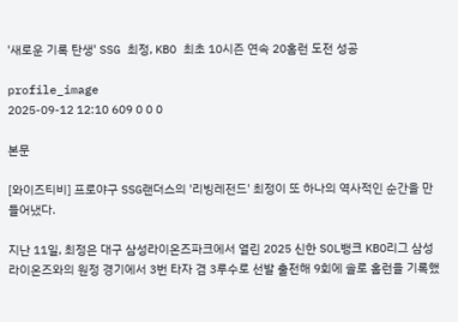'새로운 기록 탄생' SSG 최정, KBO 최초 10시즌 연속 20홈런 도전 성공

profile_image
2025-09-12 12:10 609 0 0 0

본문

[와이즈티비] 프로야구 SSG랜더스의 '리빙레전드' 최정이 또 하나의 역사적인 순간을 만들어냈다.

지난 11일, 최정은 대구 삼성라이온즈파크에서 열린 2025 신한 SOL뱅크 KBO리그 삼성 라이온즈와의 원정 경기에서 3번 타자 겸 3루수로 선발 출전해 9회에 솔로 홈런을 기록했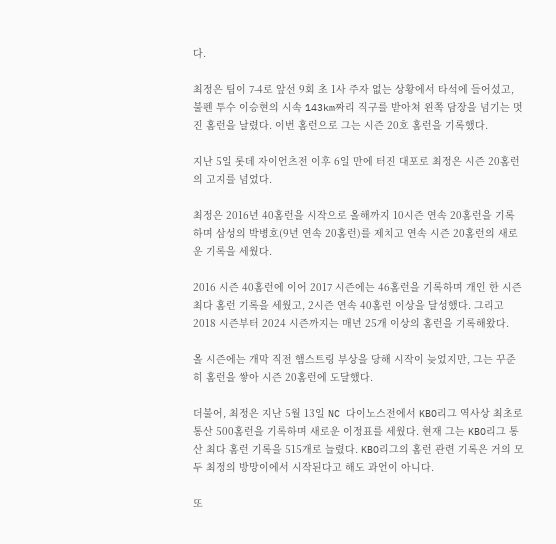다.

최정은 팀이 7-4로 앞선 9회 초 1사 주자 없는 상황에서 타석에 들어섰고, 불펜 투수 이승현의 시속 143km짜리 직구를 받아쳐 왼쪽 담장을 넘기는 멋진 홈런을 날렸다. 이번 홈런으로 그는 시즌 20호 홈런을 기록했다.

지난 5일 롯데 자이언츠전 이후 6일 만에 터진 대포로 최정은 시즌 20홈런의 고지를 넘었다.

최정은 2016년 40홈런을 시작으로 올해까지 10시즌 연속 20홈런을 기록하며 삼성의 박병호(9년 연속 20홈런)를 제치고 연속 시즌 20홈런의 새로운 기록을 세웠다.

2016 시즌 40홈런에 이어 2017 시즌에는 46홈런을 기록하며 개인 한 시즌 최다 홈런 기록을 세웠고, 2시즌 연속 40홈런 이상을 달성했다. 그리고 2018 시즌부터 2024 시즌까지는 매년 25개 이상의 홈런을 기록해왔다.

올 시즌에는 개막 직전 햄스트링 부상을 당해 시작이 늦었지만, 그는 꾸준히 홈런을 쌓아 시즌 20홈런에 도달했다.

더불어, 최정은 지난 5월 13일 NC 다이노스전에서 KBO리그 역사상 최초로 통산 500홈런을 기록하며 새로운 이정표를 세웠다. 현재 그는 KBO리그 통산 최다 홈런 기록을 515개로 늘렸다. KBO리그의 홈런 관련 기록은 거의 모두 최정의 방망이에서 시작된다고 해도 과언이 아니다.

또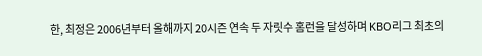한, 최정은 2006년부터 올해까지 20시즌 연속 두 자릿수 홈런을 달성하며 KBO리그 최초의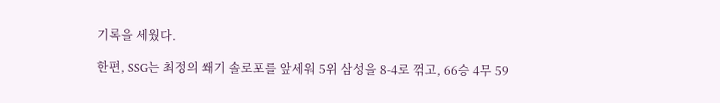기록을 세웠다.

한편, SSG는 최정의 쐐기 솔로포를 앞세워 5위 삼성을 8-4로 꺾고, 66승 4무 59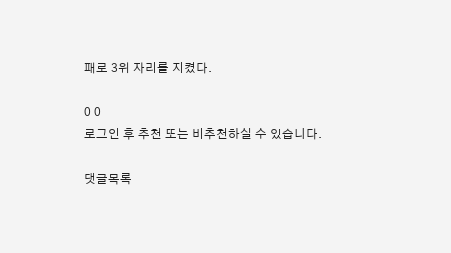패로 3위 자리를 지켰다.

0 0
로그인 후 추천 또는 비추천하실 수 있습니다.

댓글목록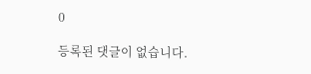0

등록된 댓글이 없습니다.